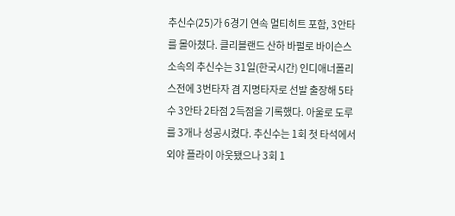추신수(25)가 6경기 연속 멀티히트 포함, 3안타를 몰아쳤다. 클리블랜드 산하 바펄로 바이슨스 소속의 추신수는 31일(한국시간) 인디애너폴리스전에 3번타자 겸 지명타자로 선발 출장해 5타수 3안타 2타점 2득점을 기록했다. 아울로 도루를 3개나 성공시켰다. 추신수는 1회 첫 타석에서 외야 플라이 아웃됐으나 3회 1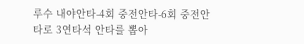루수 내야안타-4회 중전안타-6회 중전안타로 3연타석 안타를 뽑아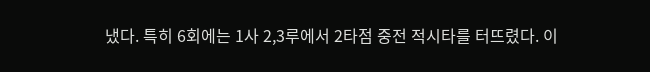냈다. 특히 6회에는 1사 2,3루에서 2타점 중전 적시타를 터뜨렸다. 이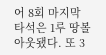어 8회 마지막 타석은 1루 땅볼 아웃됐다. 또 3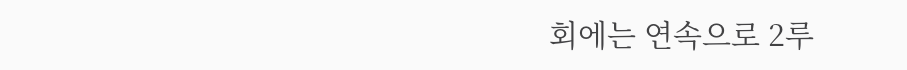회에는 연속으로 2루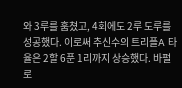와 3루를 훔쳤고, 4회에도 2루 도루를 성공했다. 이로써 추신수의 트리플A 타율은 2할 6푼 1리까지 상승했다. 바펄로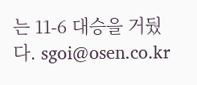는 11-6 대승을 거뒀다. sgoi@osen.co.kr